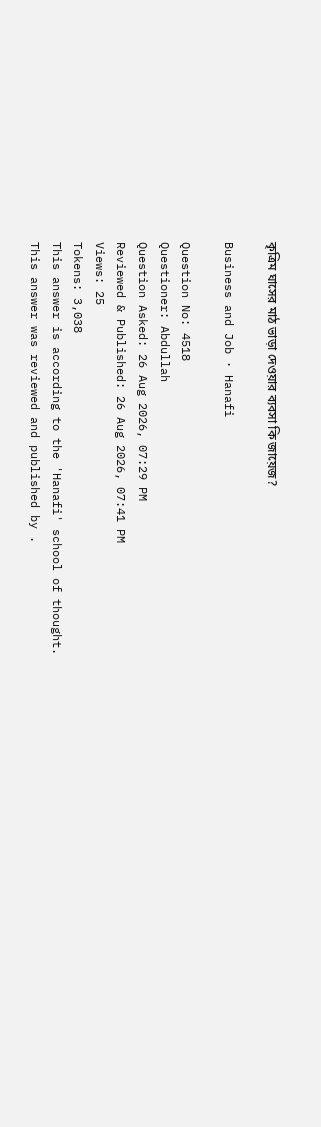কৃত্রিম ঘাসের মাঠ ভাড়া দেওয়ার ব্যবসা কি জায়েজ?

Business and Job · Hanafi

Question No: 4518
Questioner: Abdullah
Question Asked: 26 Aug 2026, 07:29 PM
Reviewed & Published: 26 Aug 2026, 07:41 PM
Views: 25
Tokens: 3,038
This answer is according to the 'Hanafi' school of thought.
This answer was reviewed and published by .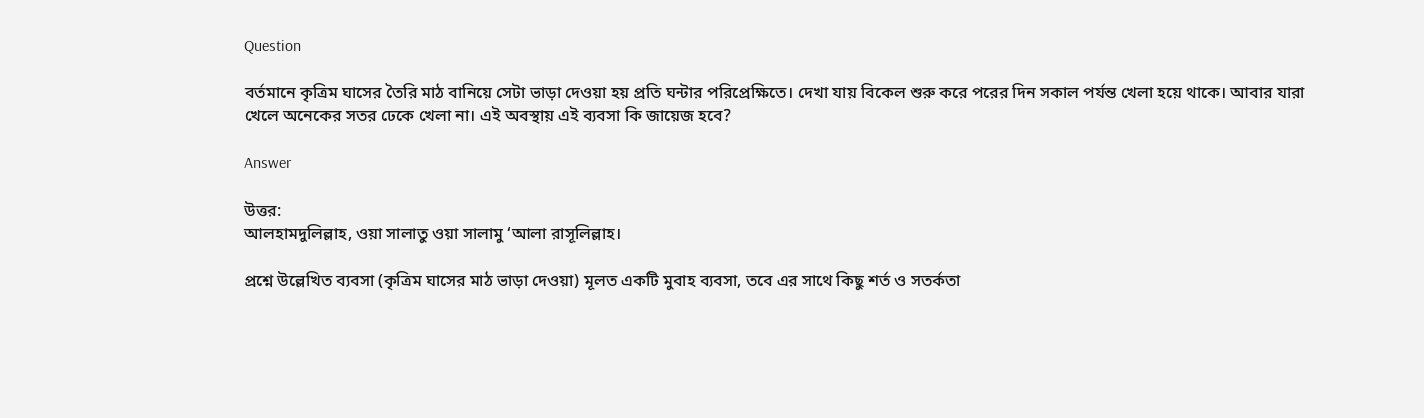Question

বর্তমানে কৃত্রিম ঘাসের তৈরি মাঠ বানিয়ে সেটা ভাড়া দেওয়া হয় প্রতি ঘন্টার পরিপ্রেক্ষিতে। দেখা যায় বিকেল শুরু করে পরের দিন সকাল পর্যন্ত খেলা হয়ে থাকে। আবার যারা খেলে অনেকের সতর ঢেকে খেলা না। এই অবস্থায় এই ব্যবসা কি জায়েজ হবে?

Answer

উত্তর:
আলহামদুলিল্লাহ, ওয়া সালাতু ওয়া সালামু ‘আলা রাসূলিল্লাহ।

প্রশ্নে উল্লেখিত ব্যবসা (কৃত্রিম ঘাসের মাঠ ভাড়া দেওয়া) মূলত একটি মুবাহ ব্যবসা, তবে এর সাথে কিছু শর্ত ও সতর্কতা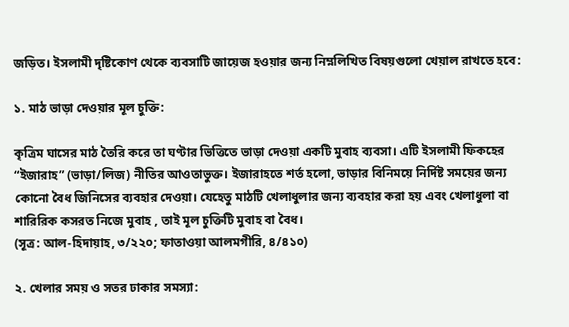জড়িত। ইসলামী দৃষ্টিকোণ থেকে ব্যবসাটি জায়েজ হওয়ার জন্য নিম্নলিখিত বিষয়গুলো খেয়াল রাখতে হবে:

১. মাঠ ভাড়া দেওয়ার মূল চুক্তি:

কৃত্রিম ঘাসের মাঠ তৈরি করে তা ঘণ্টার ভিত্তিতে ভাড়া দেওয়া একটি মুবাহ ব্যবসা। এটি ইসলামী ফিকহের “ইজারাহ” (ভাড়া/লিজ) নীতির আওতাভুক্ত। ইজারাহতে শর্ত হলো, ভাড়ার বিনিময়ে নির্দিষ্ট সময়ের জন্য কোনো বৈধ জিনিসের ব্যবহার দেওয়া। যেহেতু মাঠটি খেলাধুলার জন্য ব্যবহার করা হয় এবং খেলাধুলা বা শারিরিক কসরত নিজে মুবাহ , তাই মূল চুক্তিটি মুবাহ বা বৈধ।
(সূত্র: আল-হিদায়াহ, ৩/২২০; ফাতাওয়া আলমগীরি, ৪/৪১০)

২. খেলার সময় ও সতর ঢাকার সমস্যা: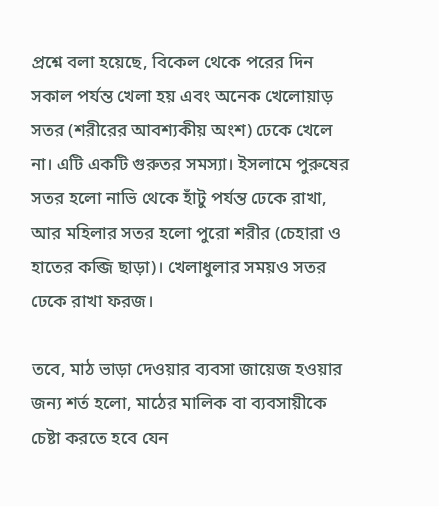প্রশ্নে বলা হয়েছে, বিকেল থেকে পরের দিন সকাল পর্যন্ত খেলা হয় এবং অনেক খেলোয়াড় সতর (শরীরের আবশ্যকীয় অংশ) ঢেকে খেলে না। এটি একটি গুরুতর সমস্যা। ইসলামে পুরুষের সতর হলো নাভি থেকে হাঁটু পর্যন্ত ঢেকে রাখা, আর মহিলার সতর হলো পুরো শরীর (চেহারা ও হাতের কব্জি ছাড়া)। খেলাধুলার সময়ও সতর ঢেকে রাখা ফরজ।

তবে, মাঠ ভাড়া দেওয়ার ব্যবসা জায়েজ হওয়ার জন্য শর্ত হলো, মাঠের মালিক বা ব্যবসায়ীকে চেষ্টা করতে হবে যেন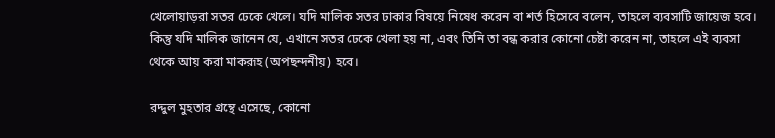খেলোয়াড়রা সতর ঢেকে খেলে। যদি মালিক সতর ঢাকার বিষয়ে নিষেধ করেন বা শর্ত হিসেবে বলেন, তাহলে ব্যবসাটি জায়েজ হবে। কিন্তু যদি মালিক জানেন যে, এখানে সতর ঢেকে খেলা হয় না, এবং তিনি তা বন্ধ করার কোনো চেষ্টা করেন না, তাহলে এই ব্যবসা থেকে আয় করা মাকরূহ (অপছন্দনীয়) হবে।

রদ্দুল মুহতার গ্রন্থে এসেছে, কোনো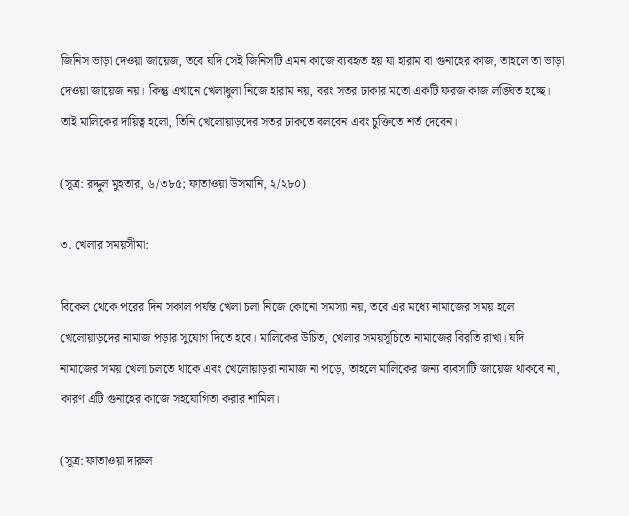জিনিস ভাড়া দেওয়া জায়েজ, তবে যদি সেই জিনিসটি এমন কাজে ব্যবহৃত হয় যা হারাম বা গুনাহের কাজ, তাহলে তা ভাড়া দেওয়া জায়েজ নয়। কিন্তু এখানে খেলাধুলা নিজে হারাম নয়, বরং সতর ঢাকার মতো একটি ফরজ কাজ লঙ্ঘিত হচ্ছে। তাই মালিকের দায়িত্ব হলো, তিনি খেলোয়াড়দের সতর ঢাকতে বলবেন এবং চুক্তিতে শর্ত দেবেন।

(সূত্র: রদ্দুল মুহতার, ৬/৩৮৫; ফাতাওয়া উসমানি, ২/২৮০)

৩. খেলার সময়সীমা:

বিকেল থেকে পরের দিন সকাল পর্যন্ত খেলা চলা নিজে কোনো সমস্যা নয়, তবে এর মধ্যে নামাজের সময় হলে খেলোয়াড়দের নামাজ পড়ার সুযোগ দিতে হবে। মালিকের উচিত, খেলার সময়সূচিতে নামাজের বিরতি রাখা। যদি নামাজের সময় খেলা চলতে থাকে এবং খেলোয়াড়রা নামাজ না পড়ে, তাহলে মালিকের জন্য ব্যবসাটি জায়েজ থাকবে না, কারণ এটি গুনাহের কাজে সহযোগিতা করার শামিল।

(সূত্র: ফাতাওয়া দারুল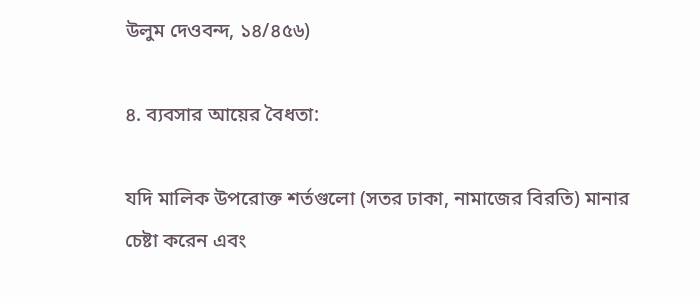উলুম দেওবন্দ, ১৪/৪৫৬)

৪. ব্যবসার আয়ের বৈধতা:

যদি মালিক উপরোক্ত শর্তগুলো (সতর ঢাকা, নামাজের বিরতি) মানার চেষ্টা করেন এবং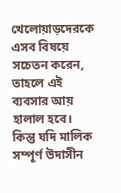খেলোয়াড়দেরকে এসব বিষয়ে সচেতন করেন, তাহলে এই ব্যবসার আয় হালাল হবে। কিন্তু যদি মালিক সম্পূর্ণ উদাসীন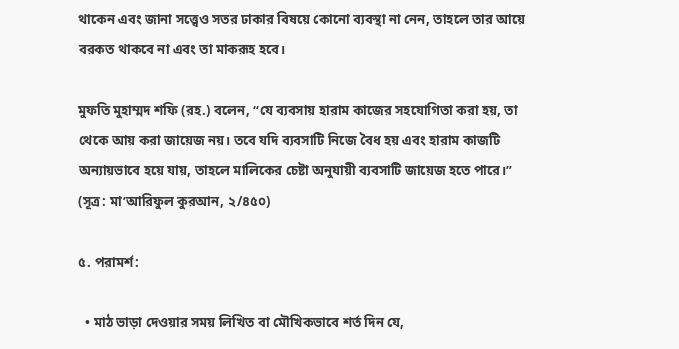থাকেন এবং জানা সত্ত্বেও সতর ঢাকার বিষয়ে কোনো ব্যবস্থা না নেন, তাহলে তার আয়ে বরকত থাকবে না এবং তা মাকরূহ হবে।

মুফতি মুহাম্মদ শফি (রহ.) বলেন, “যে ব্যবসায় হারাম কাজের সহযোগিতা করা হয়, তা থেকে আয় করা জায়েজ নয়। তবে যদি ব্যবসাটি নিজে বৈধ হয় এবং হারাম কাজটি অন্যায়ভাবে হয়ে যায়, তাহলে মালিকের চেষ্টা অনুযায়ী ব্যবসাটি জায়েজ হতে পারে।”
(সূত্র: মা’আরিফুল কুরআন, ২/৪৫০)

৫. পরামর্শ:

  • মাঠ ভাড়া দেওয়ার সময় লিখিত বা মৌখিকভাবে শর্ত দিন যে,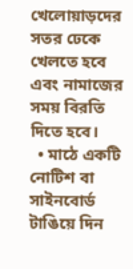খেলোয়াড়দের সতর ঢেকে খেলতে হবে এবং নামাজের সময় বিরতি দিতে হবে।
  • মাঠে একটি নোটিশ বা সাইনবোর্ড টাঙিয়ে দিন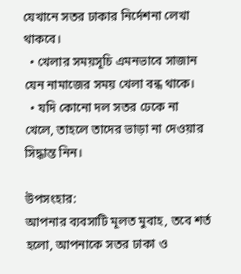যেখানে সতর ঢাকার নির্দেশনা লেখা থাকবে।
  • খেলার সময়সূচি এমনভাবে সাজান যেন নামাজের সময় খেলা বন্ধ থাকে।
  • যদি কোনো দল সতর ঢেকে না খেলে, তাহলে তাদের ভাড়া না দেওয়ার সিদ্ধান্ত নিন।

উপসংহার:
আপনার ব্যবসাটি মূলত মুবাহ, তবে শর্ত হলো, আপনাকে সতর ঢাকা ও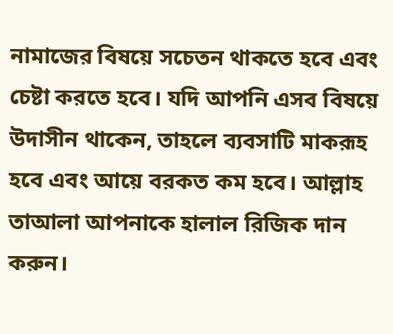নামাজের বিষয়ে সচেতন থাকতে হবে এবং চেষ্টা করতে হবে। যদি আপনি এসব বিষয়ে উদাসীন থাকেন, তাহলে ব্যবসাটি মাকরূহ হবে এবং আয়ে বরকত কম হবে। আল্লাহ তাআলা আপনাকে হালাল রিজিক দান করুন।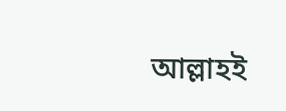আল্লাহই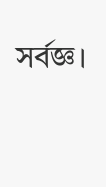সর্বজ্ঞ।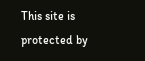This site is protected by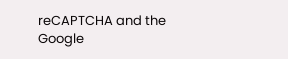reCAPTCHA and the Google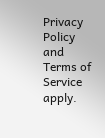Privacy Policy and Terms of Service apply.